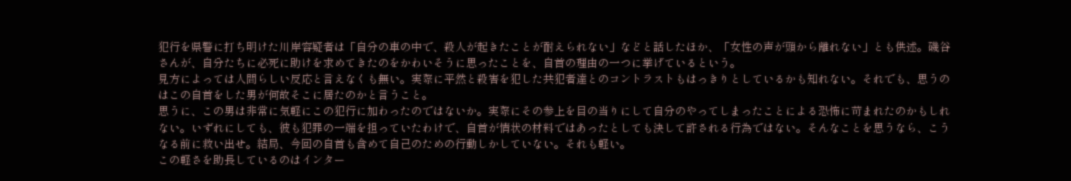犯行を県警に打ち明けた川岸容疑者は「自分の車の中で、殺人が起きたことが耐えられない」などと話したほか、「女性の声が頭から離れない」とも供述。磯谷さんが、自分たちに必死に助けを求めてきたのをかわいそうに思ったことを、自首の理由の一つに挙げているという。
見方によっては人間らしい反応と言えなくも無い。実際に平然と殺害を犯した共犯者達とのコントラストもはっきりとしているかも知れない。それでも、思うのはこの自首をした男が何故そこに居たのかと言うこと。
思うに、この男は非常に気軽にこの犯行に加わったのではないか。実際にその参上を目の当りにして自分のやってしまったことによる恐怖に苛まれたのかもしれない。いずれにしても、彼も犯罪の一端を担っていたわけで、自首が情状の材料ではあったとしても決して許される行為ではない。そんなことを思うなら、こうなる前に救い出せ。結局、今回の自首も含めて自己のための行動しかしていない。それも軽い。
この軽さを助長しているのはインター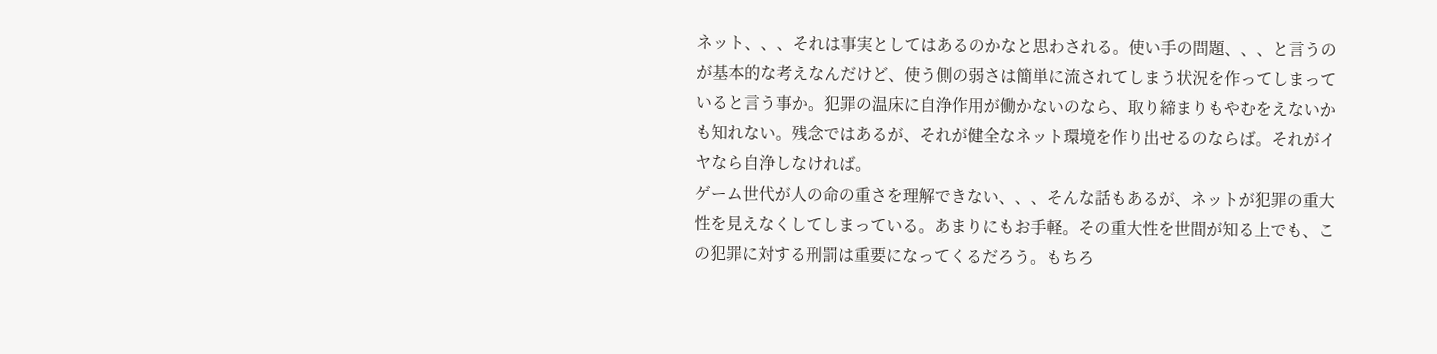ネット、、、それは事実としてはあるのかなと思わされる。使い手の問題、、、と言うのが基本的な考えなんだけど、使う側の弱さは簡単に流されてしまう状況を作ってしまっていると言う事か。犯罪の温床に自浄作用が働かないのなら、取り締まりもやむをえないかも知れない。残念ではあるが、それが健全なネット環境を作り出せるのならば。それがイヤなら自浄しなければ。
ゲーム世代が人の命の重さを理解できない、、、そんな話もあるが、ネットが犯罪の重大性を見えなくしてしまっている。あまりにもお手軽。その重大性を世間が知る上でも、この犯罪に対する刑罰は重要になってくるだろう。もちろ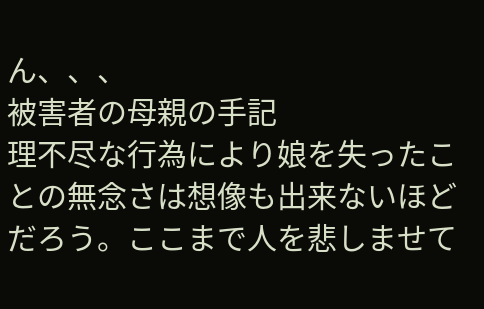ん、、、
被害者の母親の手記
理不尽な行為により娘を失ったことの無念さは想像も出来ないほどだろう。ここまで人を悲しませて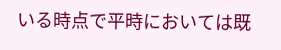いる時点で平時においては既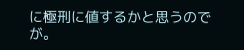に極刑に値するかと思うのでが。